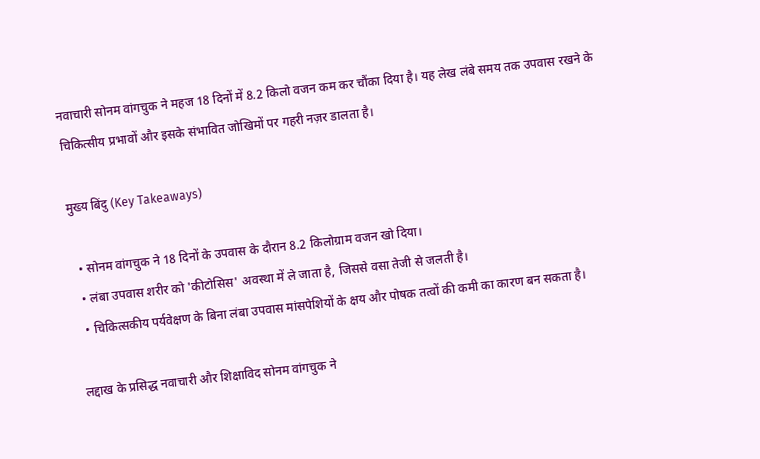नवाचारी सोनम वांगचुक ने महज 18 दिनों में 8.2 किलो वजन कम कर चौंका दिया है। यह लेख लंबे समय तक उपवास रखने के चिकित्सीय प्रभावों और इसके संभावित जोखिमों पर गहरी नज़र डालता है।

मुख्य बिंदु (Key Takeaways)

  • सोनम वांगचुक ने 18 दिनों के उपवास के दौरान 8.2 किलोग्राम वजन खो दिया।
  • लंबा उपवास शरीर को 'कीटोसिस' अवस्था में ले जाता है, जिससे वसा तेजी से जलती है।
  • चिकित्सकीय पर्यवेक्षण के बिना लंबा उपवास मांसपेशियों के क्षय और पोषक तत्वों की कमी का कारण बन सकता है।

लद्दाख के प्रसिद्ध नवाचारी और शिक्षाविद सोनम वांगचुक ने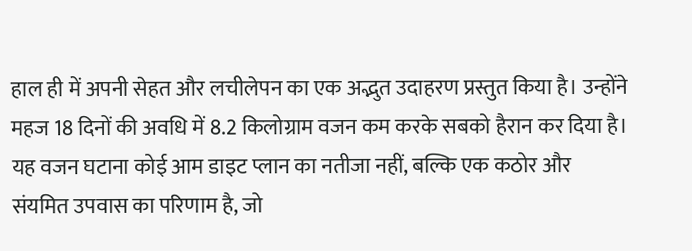हाल ही में अपनी सेहत और लचीलेपन का एक अद्भुत उदाहरण प्रस्तुत किया है। उन्होंने महज 18 दिनों की अवधि में 8.2 किलोग्राम वजन कम करके सबको हैरान कर दिया है। यह वजन घटाना कोई आम डाइट प्लान का नतीजा नहीं, बल्कि एक कठोर और संयमित उपवास का परिणाम है, जो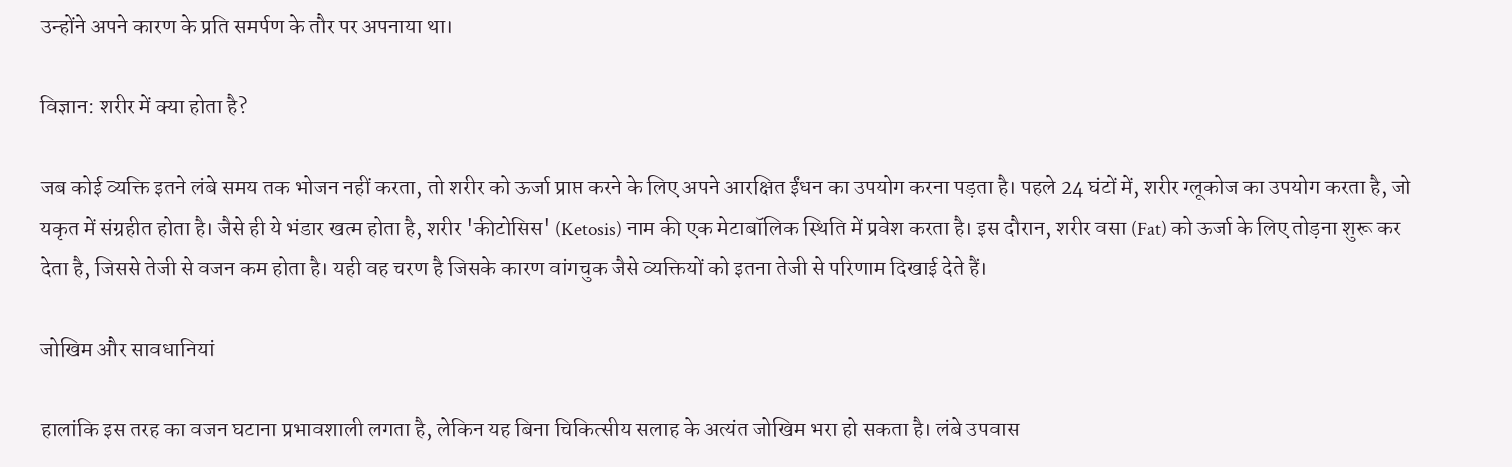उन्होंने अपने कारण के प्रति समर्पण के तौर पर अपनाया था।

विज्ञान: शरीर में क्या होता है?

जब कोई व्यक्ति इतने लंबे समय तक भोजन नहीं करता, तो शरीर को ऊर्जा प्राप्त करने के लिए अपने आरक्षित ईंधन का उपयोग करना पड़ता है। पहले 24 घंटों में, शरीर ग्लूकोज का उपयोग करता है, जो यकृत में संग्रहीत होता है। जैसे ही ये भंडार खत्म होता है, शरीर 'कीटोसिस' (Ketosis) नाम की एक मेटाबॉलिक स्थिति में प्रवेश करता है। इस दौरान, शरीर वसा (Fat) को ऊर्जा के लिए तोड़ना शुरू कर देता है, जिससे तेजी से वजन कम होता है। यही वह चरण है जिसके कारण वांगचुक जैसे व्यक्तियों को इतना तेजी से परिणाम दिखाई देते हैं।

जोखिम और सावधानियां

हालांकि इस तरह का वजन घटाना प्रभावशाली लगता है, लेकिन यह बिना चिकित्सीय सलाह के अत्यंत जोखिम भरा हो सकता है। लंबे उपवास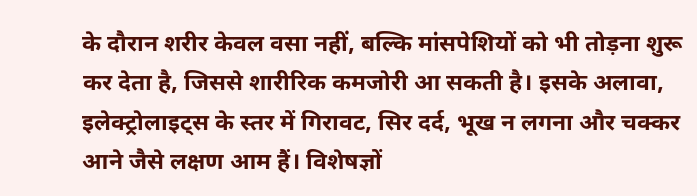के दौरान शरीर केवल वसा नहीं, बल्कि मांसपेशियों को भी तोड़ना शुरू कर देता है, जिससे शारीरिक कमजोरी आ सकती है। इसके अलावा, इलेक्ट्रोलाइट्स के स्तर में गिरावट, सिर दर्द, भूख न लगना और चक्कर आने जैसे लक्षण आम हैं। विशेषज्ञों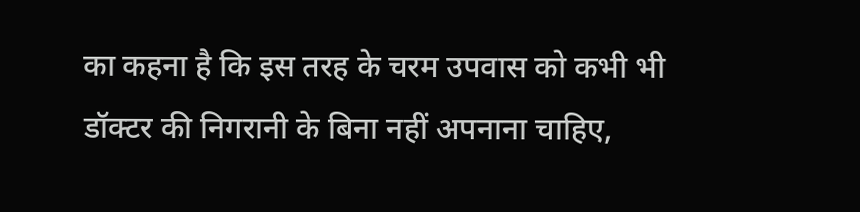का कहना है कि इस तरह के चरम उपवास को कभी भी डॉक्टर की निगरानी के बिना नहीं अपनाना चाहिए,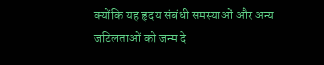क्योंकि यह हृदय संबंधी समस्याओं और अन्य जटिलताओं को जन्म दे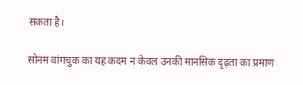सकता है।

सोनम वांगचुक का यह कदम न केवल उनकी मानसिक दृढ़ता का प्रमाण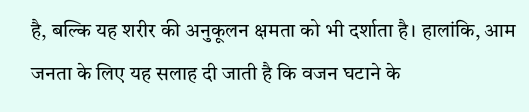है, बल्कि यह शरीर की अनुकूलन क्षमता को भी दर्शाता है। हालांकि, आम जनता के लिए यह सलाह दी जाती है कि वजन घटाने के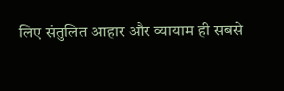लिए संतुलित आहार और व्यायाम ही सबसे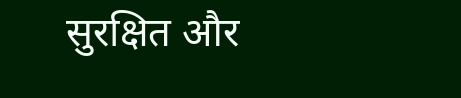सुरक्षित और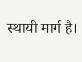स्थायी मार्ग है।